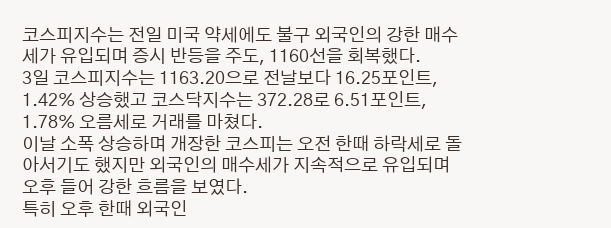코스피지수는 전일 미국 약세에도 불구 외국인의 강한 매수세가 유입되며 증시 반등을 주도, 1160선을 회복했다.
3일 코스피지수는 1163.20으로 전날보다 16.25포인트, 1.42% 상승했고 코스닥지수는 372.28로 6.51포인트, 1.78% 오름세로 거래를 마쳤다.
이날 소폭 상승하며 개장한 코스피는 오전 한때 하락세로 돌아서기도 했지만 외국인의 매수세가 지속적으로 유입되며 오후 들어 강한 흐름을 보였다.
특히 오후 한때 외국인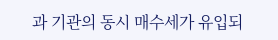과 기관의 동시 매수세가 유입되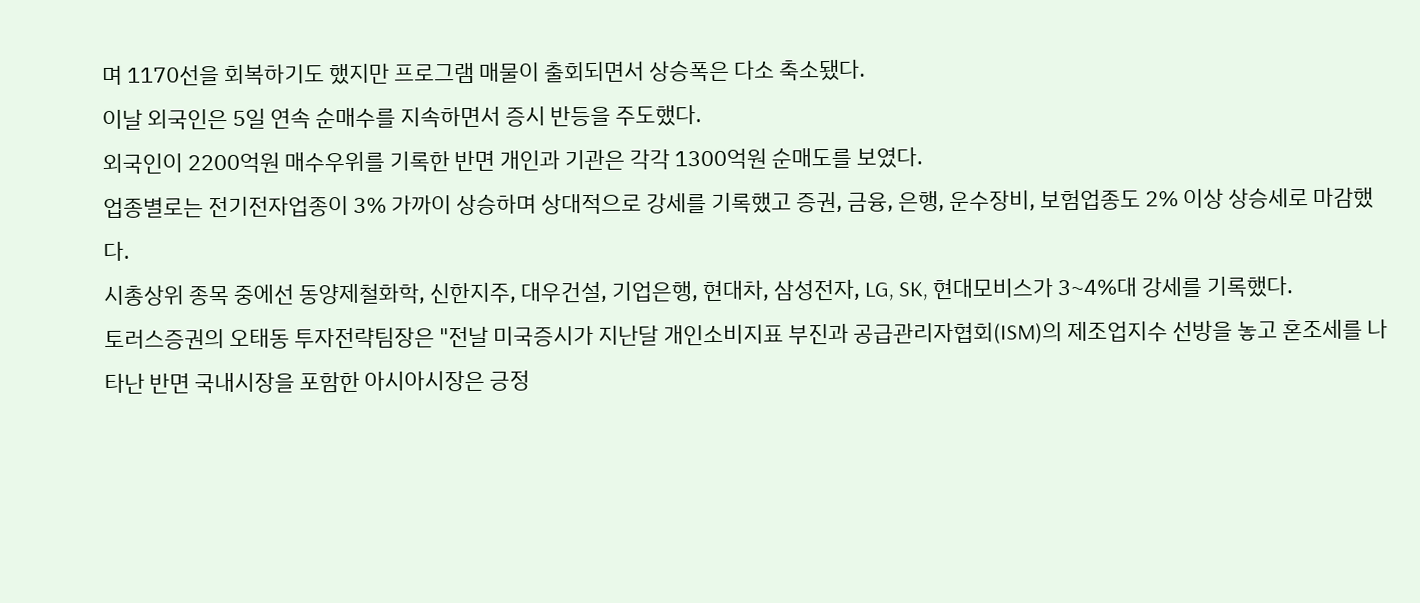며 1170선을 회복하기도 했지만 프로그램 매물이 출회되면서 상승폭은 다소 축소됐다.
이날 외국인은 5일 연속 순매수를 지속하면서 증시 반등을 주도했다.
외국인이 2200억원 매수우위를 기록한 반면 개인과 기관은 각각 1300억원 순매도를 보였다.
업종별로는 전기전자업종이 3% 가까이 상승하며 상대적으로 강세를 기록했고 증권, 금융, 은행, 운수장비, 보험업종도 2% 이상 상승세로 마감했다.
시총상위 종목 중에선 동양제철화학, 신한지주, 대우건설, 기업은행, 현대차, 삼성전자, LG, SK, 현대모비스가 3~4%대 강세를 기록했다.
토러스증권의 오태동 투자전략팀장은 "전날 미국증시가 지난달 개인소비지표 부진과 공급관리자협회(ISM)의 제조업지수 선방을 놓고 혼조세를 나타난 반면 국내시장을 포함한 아시아시장은 긍정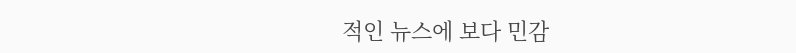적인 뉴스에 보다 민감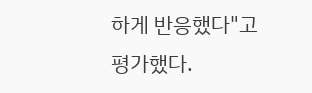하게 반응했다"고 평가했다.